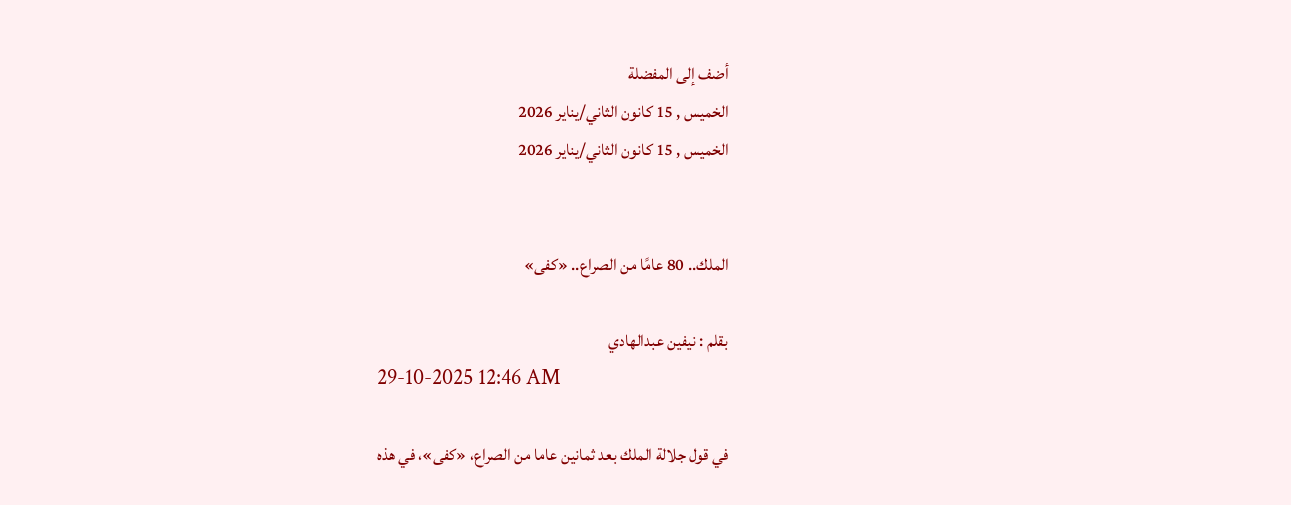أضف إلى المفضلة
الخميس , 15 كانون الثاني/يناير 2026
الخميس , 15 كانون الثاني/يناير 2026


الملك.. 80 عامًا من الصراع.. «كفى»

بقلم : نيفين عبدالهادي
29-10-2025 12:46 AM

في قول جلالة الملك بعد ثمانين عاما من الصراع، «كفى»، في هذه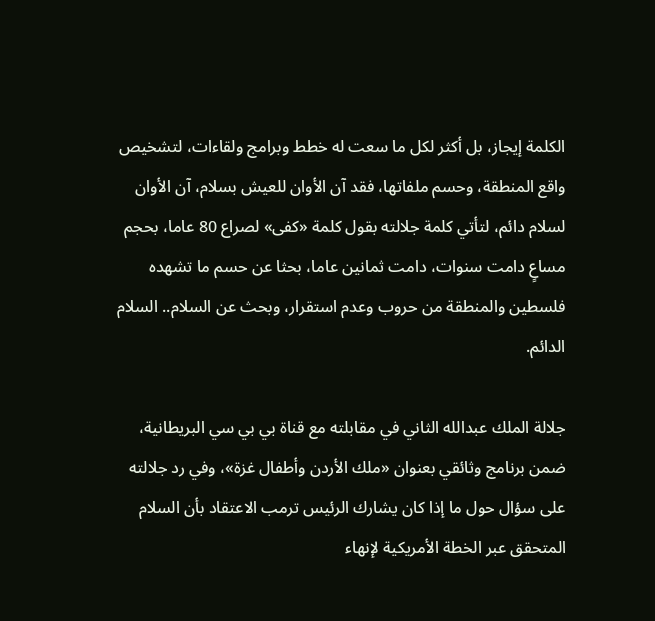الكلمة إيجاز، بل أكثر لكل ما سعت له خطط وبرامج ولقاءات، لتشخيص واقع المنطقة، وحسم ملفاتها، فقد آن الأوان للعيش بسلام، آن الأوان لسلام دائم، لتأتي كلمة جلالته بقول كلمة «كفى» لصراع 80 عاما، بحجم مساعٍ دامت سنوات، دامت ثمانين عاما، بحثا عن حسم ما تشهده فلسطين والمنطقة من حروب وعدم استقرار، وبحث عن السلام.. السلام الدائم.

جلالة الملك عبدالله الثاني في مقابلته مع قناة بي بي سي البريطانية، ضمن برنامج وثائقي بعنوان «ملك الأردن وأطفال غزة»، وفي رد جلالته على سؤال حول ما إذا كان يشارك الرئيس ترمب الاعتقاد بأن السلام المتحقق عبر الخطة الأمريكية لإنهاء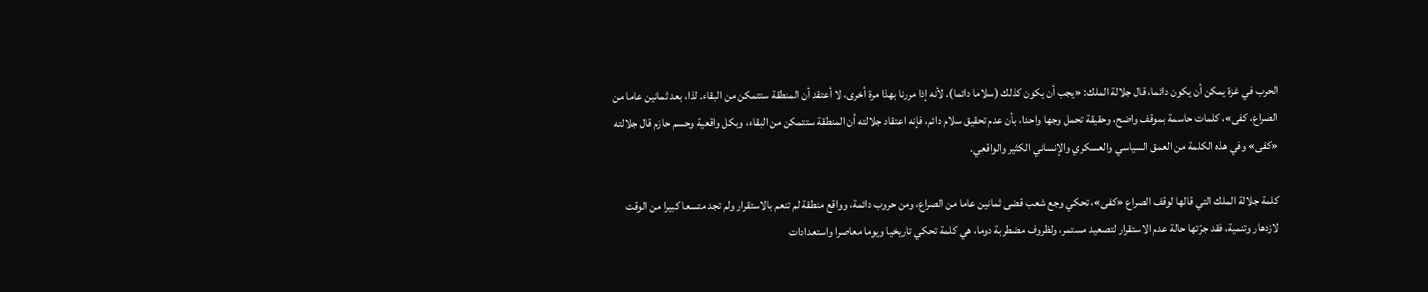الحرب في غزة يمكن أن يكون دائما، قال جلالة الملك: «يجب أن يكون كذلك (سلاما دائما). لأنه إذا مررنا بهذا مرة أخرى، لا أعتقد أن المنطقة ستتمكن من البقاء. لذا، بعد ثمانين عاما من الصراع، كفى»، كلمات حاسمة بموقف واضح، وحقيقة تحمل وجها واحدا، بأن عدم تحقيق سلام دائم، فإنه اعتقاد جلالته أن المنطقة ستتمكن من البقاء، وبكل واقعية وحسم حازم قال جلالته «كفى» وفي هذه الكلمة من العمق السياسي والعسكري والإنساني الكثير والواقعي.

كلمة جلالة الملك التي قالها لوقف الصراع «كفى»، تحكي وجع شعب قضى ثمانين عاما من الصراع، ومن حروب دائمة، وواقع منطقة لم تنعم بالاستقرار ولم تجد متسعا كبيرا من الوقت لازدهار وتنمية، فقد جرّتها حالة عدم الاستقرار لتصعيد مستمر، ولظروف مضطربة دوما، هي كلمة تحكي تاريخيا ويوما معاصرا واستعدادات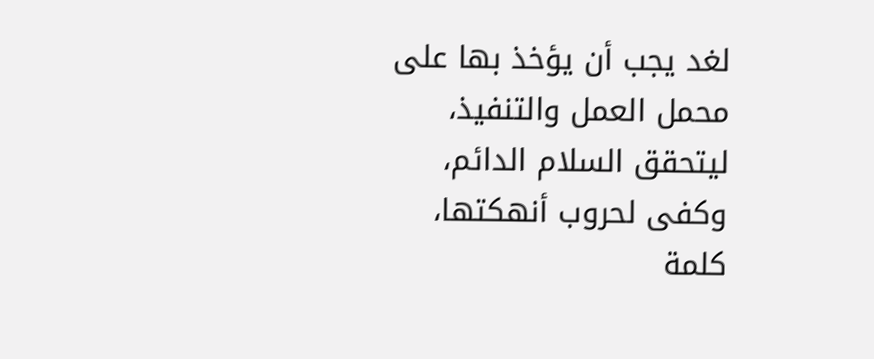لغد يجب أن يؤخذ بها على محمل العمل والتنفيذ، ليتحقق السلام الدائم، وكفى لحروب أنهكتها، كلمة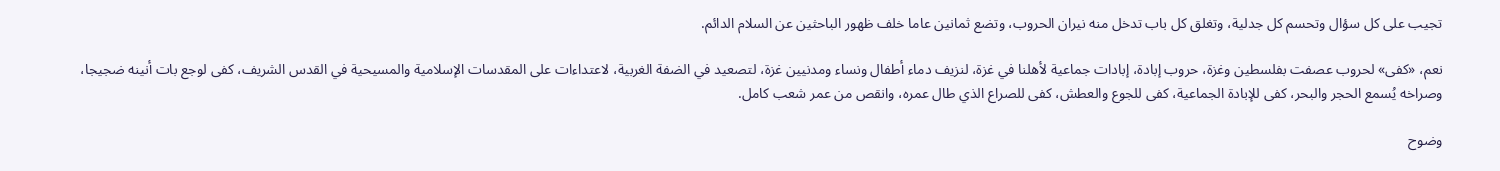تجيب على كل سؤال وتحسم كل جدلية، وتغلق كل باب تدخل منه نيران الحروب، وتضع ثمانين عاما خلف ظهور الباحثين عن السلام الدائم.

نعم، «كفى» لحروب عصفت بفلسطين وغزة، حروب إبادة، إبادات جماعية لأهلنا في غزة، لنزيف دماء أطفال ونساء ومدنيين غزة، لتصعيد في الضفة الغربية، لاعتداءات على المقدسات الإسلامية والمسيحية في القدس الشريف، كفى لوجع بات أنينه ضجيجا، وصراخه يُسمع الحجر والبحر، كفى للإبادة الجماعية، كفى للجوع والعطش، كفى للصراع الذي طال عمره، وانقص من عمر شعب كامل.

وضوح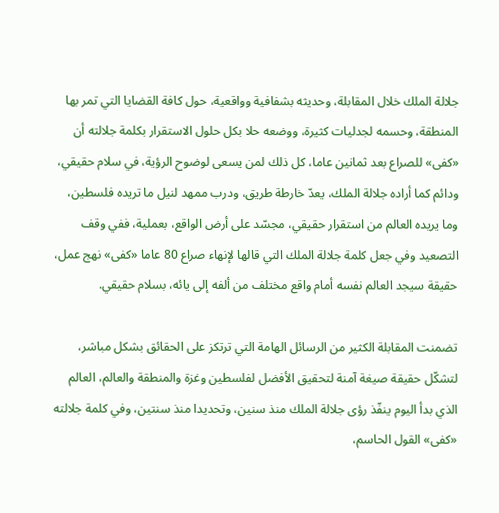جلالة الملك خلال المقابلة، وحديثه بشفافية وواقعية، حول كافة القضايا التي تمر بها المنطقة، وحسمه لجدليات كثيرة، ووضعه حلا بكل حلول الاستقرار بكلمة جلالته أن «كفى» للصراع بعد ثمانين عاما، كل ذلك لمن يسعى لوضوح الرؤية، في سلام حقيقي، ودائم كما أراده جلالة الملك، يعدّ خارطة طريق، ودرب ممهد لنيل ما تريده فلسطين، وما يريده العالم من استقرار حقيقي، مجسّد على أرض الواقع، بعملية، ففي وقف التصعيد وفي جعل كلمة جلالة الملك التي قالها لإنهاء صراع 80 عاما «كفى» نهج عمل، حقيقة سيجد العالم نفسه أمام واقع مختلف من ألفه إلى يائه، بسلام حقيقي.

تضمنت المقابلة الكثير من الرسائل الهامة التي ترتكز على الحقائق بشكل مباشر، لتشكّل حقيقة صيغة آمنة لتحقيق الأفضل لفلسطين وغزة والمنطقة والعالم، العالم الذي بدأ اليوم ينفّذ رؤى جلالة الملك منذ سنين، وتحديدا منذ سنتين، وفي كلمة جلالته «كفى» القول الحاسم،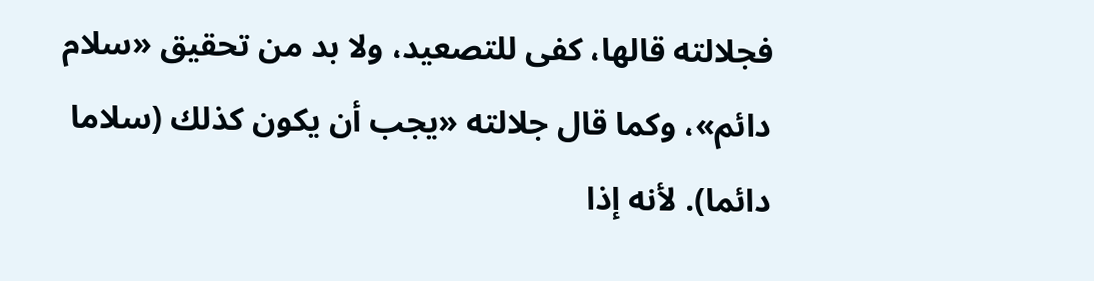فجلالته قالها، كفى للتصعيد، ولا بد من تحقيق «سلام دائم»، وكما قال جلالته «يجب أن يكون كذلك (سلاما دائما). لأنه إذا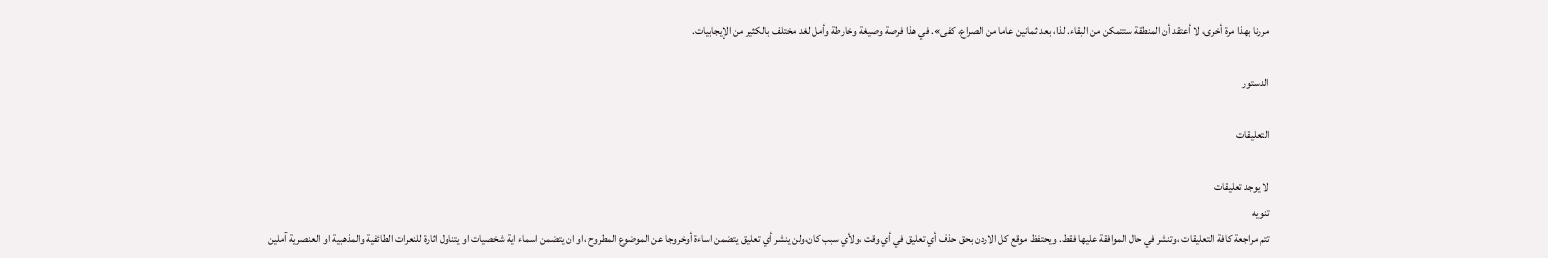مررنا بهذا مرة أخرى، لا أعتقد أن المنطقة ستتمكن من البقاء. لذا، بعد ثمانين عاما من الصراع، كفى». في هذا فرصة وصيغة وخارطة وأمل لغد مختلف بالكثير من الإيجابيات.

الدستور

التعليقات

لا يوجد تعليقات
تنويه
تتم مراجعة كافة التعليقات ،وتنشر في حال الموافقة عليها فقط. ويحتفظ موقع كل الاردن بحق حذف أي تعليق في أي وقت ،ولأي سبب كان،ولن ينشر أي تعليق يتضمن اساءة أوخروجا عن الموضوع المطروح ،او ان يتضمن اسماء اية شخصيات او يتناول اثارة للنعرات الطائفية والمذهبية او العنصرية آملين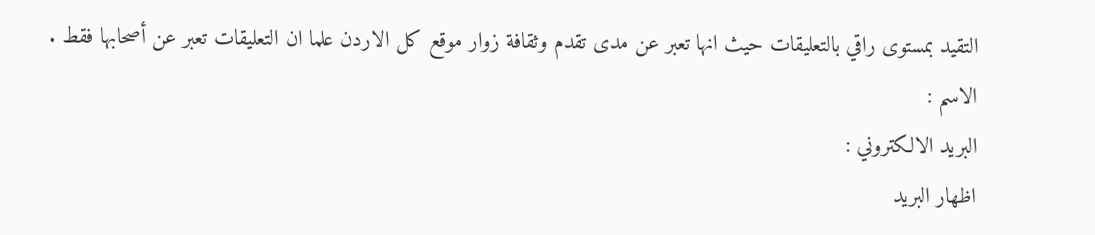التقيد بمستوى راقي بالتعليقات حيث انها تعبر عن مدى تقدم وثقافة زوار موقع كل الاردن علما ان التعليقات تعبر عن أصحابها فقط .
الاسم :
البريد الالكتروني :
اظهار البريد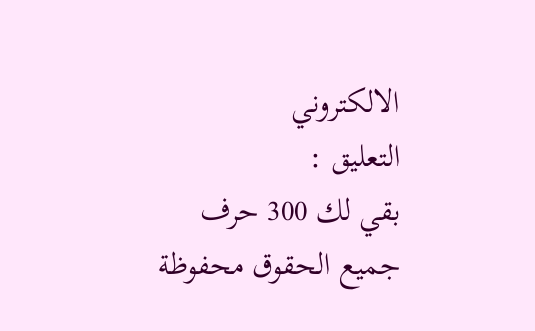الالكتروني
التعليق :
بقي لك 300 حرف
جميع الحقوق محفوظة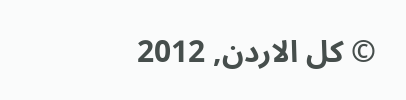© كل الاردن, 2012